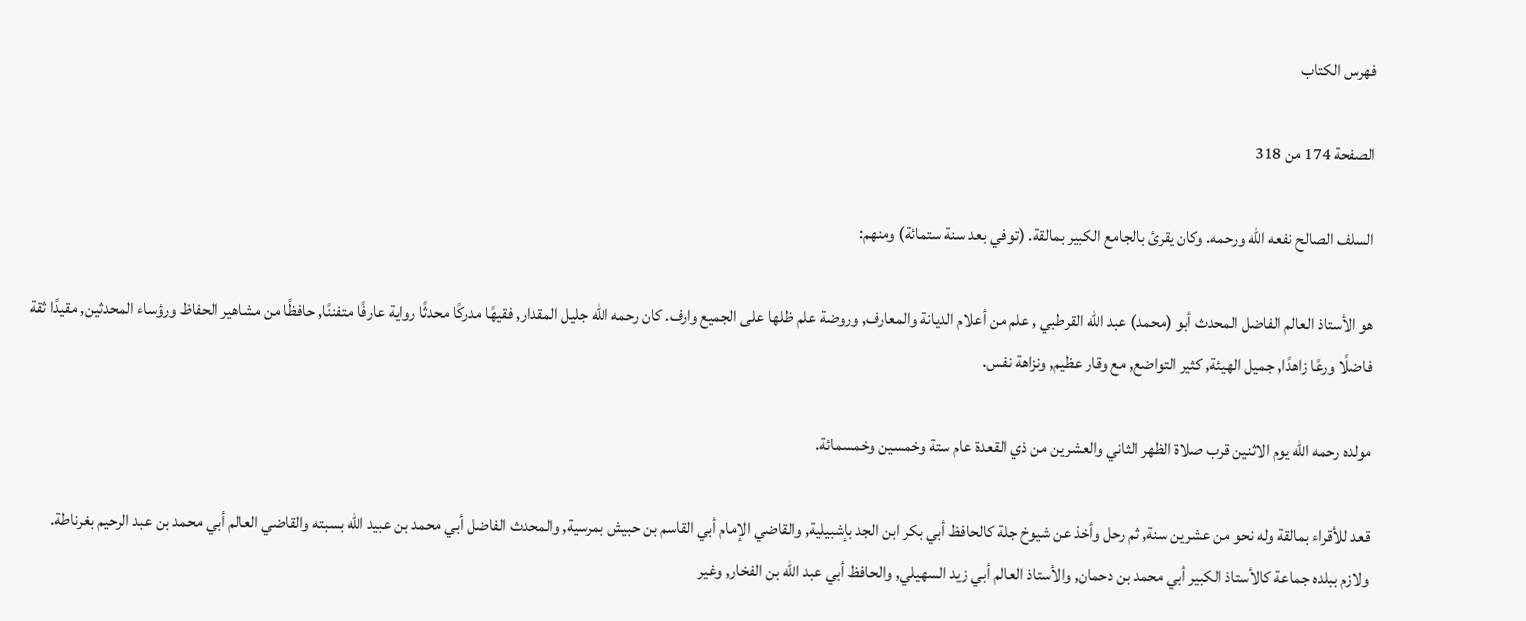فهرس الكتاب

الصفحة 174 من 318

السلف الصالح نفعه الله ورحمه. وكان يقرئ بالجامع الكبير بمالقة. (توفي بعد سنة ستمائة) ومنهم:

هو الأستاذ العالم الفاضل المحدث أبو (محمد) عبد الله القرطبي , علم من أعلام الديانة والمعارف, وروضة علم ظلها على الجميع وارف. كان رحمه الله جليل المقدار, فقيهًا مدركًا محدثًا رواية عارفًا متفننًا, حافظًا من مشاهير الحفاظ ورؤساء المحدثين, مقيدًا ثقة فاضلًا ورعًا زاهدًا, جميل الهيئة, كثير التواضع, مع وقار عظيم, ونزاهة نفس.

مولده رحمه الله يوم الاثنين قرب صلاة الظهر الثاني والعشرين من ذي القعدة عام ستة وخمسين وخمسمائة.

قعد للأقراء بمالقة وله نحو من عشرين سنة, ثم رحل وأخذ عن شيوخ جلة كالحافظ أبي بكر ابن الجد بإشبيلية, والقاضي الإمام أبي القاسم بن حبيش بمرسية, والمحدث الفاضل أبي محمد بن عبيد الله بسبته والقاضي العالم أبي محمد بن عبد الرحيم بغرناطة. ولازم ببلده جماعة كالأستاذ الكبير أبي محمد بن دحمان, والأستاذ العالم أبي زيد السهيلي, والحافظ أبي عبد الله بن الفخار, وغير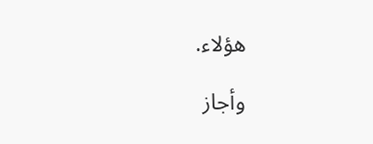هؤلاء.

وأجاز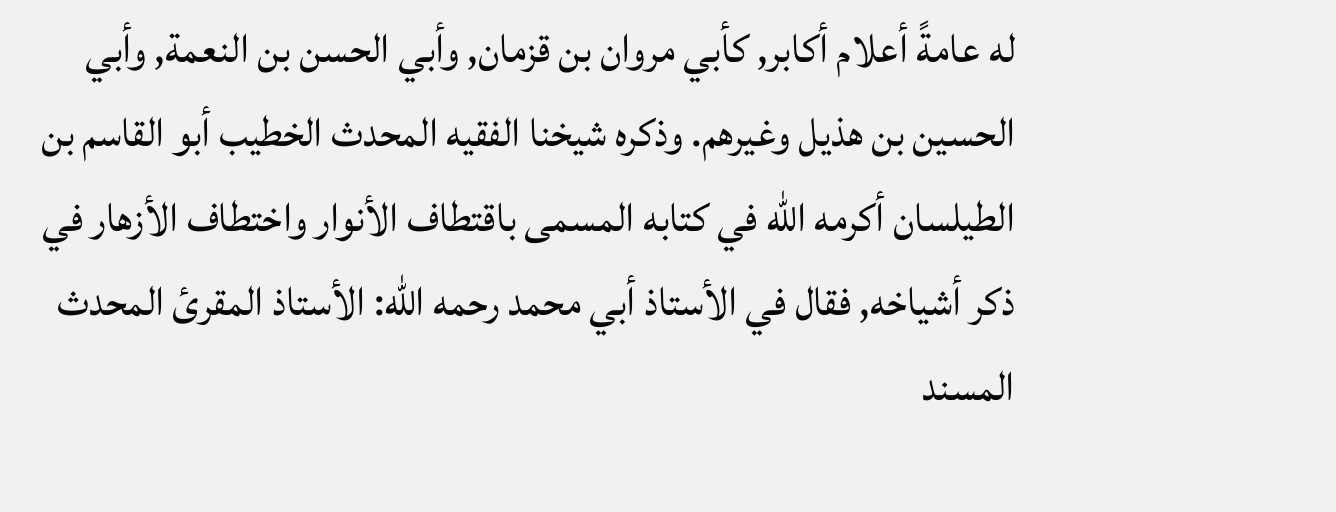له عامةً أعلام أكابر, كأبي مروان بن قزمان, وأبي الحسن بن النعمة, وأبي الحسين بن هذيل وغيرهم. وذكره شيخنا الفقيه المحدث الخطيب أبو القاسم بن الطيلسان أكرمه الله في كتابه المسمى باقتطاف الأنوار واختطاف الأزهار في ذكر أشياخه, فقال في الأستاذ أبي محمد رحمه الله: الأستاذ المقرئ المحدث المسند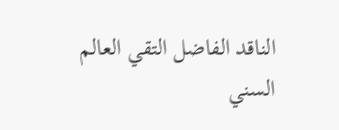الناقد الفاضل التقي العالم السني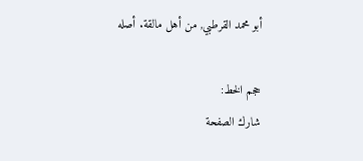أبو محمد القرطبي, من أهل مالقة. أصله

حجم الخط:
شارك الصفحة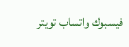فيسبوك واتساب تويتر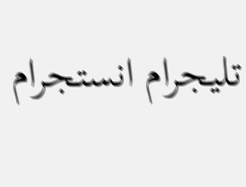تليجرام انستجرام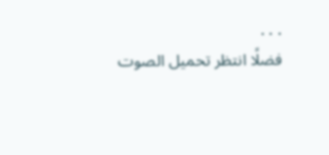. . .
فضلًا انتظر تحميل الصوت